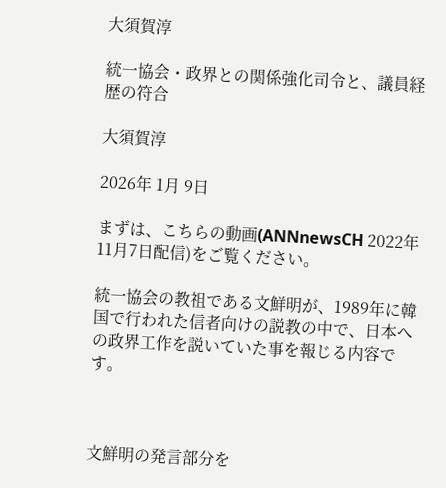大須賀淳

統一協会・政界との関係強化司令と、議員経歴の符合

大須賀淳

2026年 1月 9日

まずは、こちらの動画(ANNnewsCH 2022年11月7日配信)をご覧ください。

統一協会の教祖である文鮮明が、1989年に韓国で行われた信者向けの説教の中で、日本への政界工作を説いていた事を報じる内容です。



文鮮明の発言部分を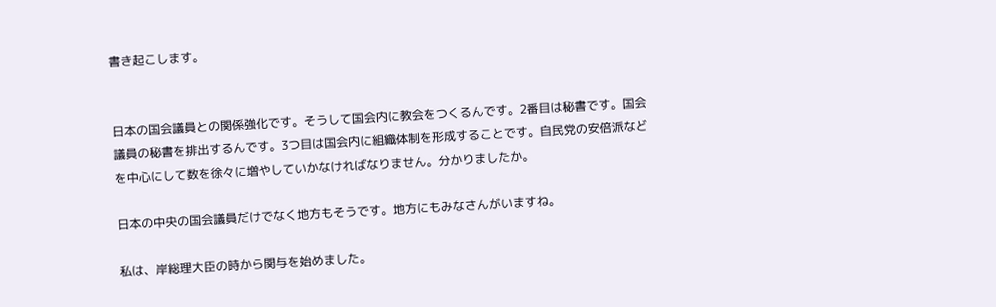書き起こします。


日本の国会議員との関係強化です。そうして国会内に教会をつくるんです。2番目は秘書です。国会議員の秘書を排出するんです。3つ目は国会内に組織体制を形成することです。自民党の安倍派などを中心にして数を徐々に増やしていかなければなりません。分かりましたか。

日本の中央の国会議員だけでなく地方もそうです。地方にもみなさんがいますね。

私は、岸総理大臣の時から関与を始めました。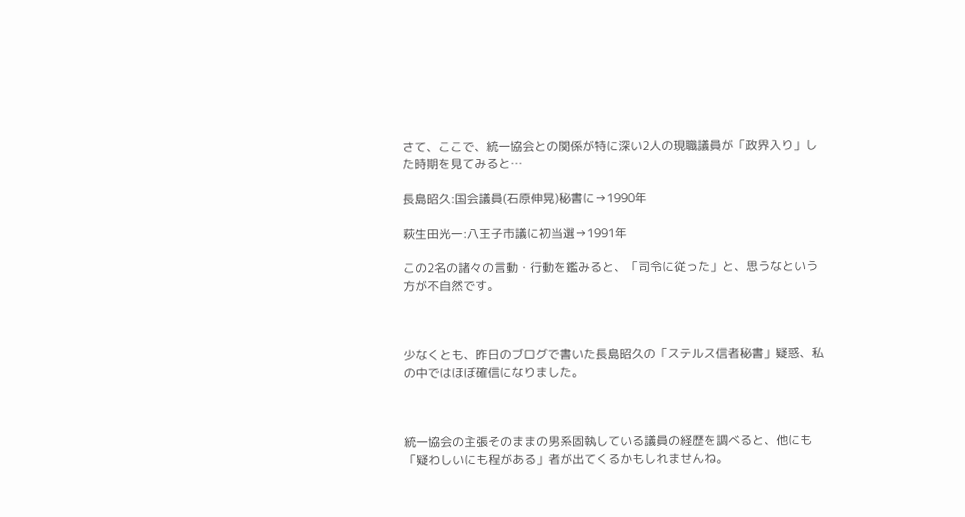さて、ここで、統一協会との関係が特に深い2人の現職議員が「政界入り」した時期を見てみると…

長島昭久:国会議員(石原伸晃)秘書に→1990年

萩生田光一:八王子市議に初当選→1991年

この2名の諸々の言動・行動を鑑みると、「司令に従った」と、思うなという方が不自然です。



少なくとも、昨日のブログで書いた長島昭久の「ステルス信者秘書」疑惑、私の中ではほぼ確信になりました。



統一協会の主張そのままの男系固執している議員の経歴を調べると、他にも「疑わしいにも程がある」者が出てくるかもしれませんね。